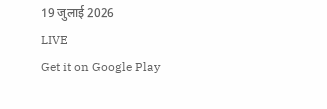19 जुलाई 2026
LIVE
Get it on Google Play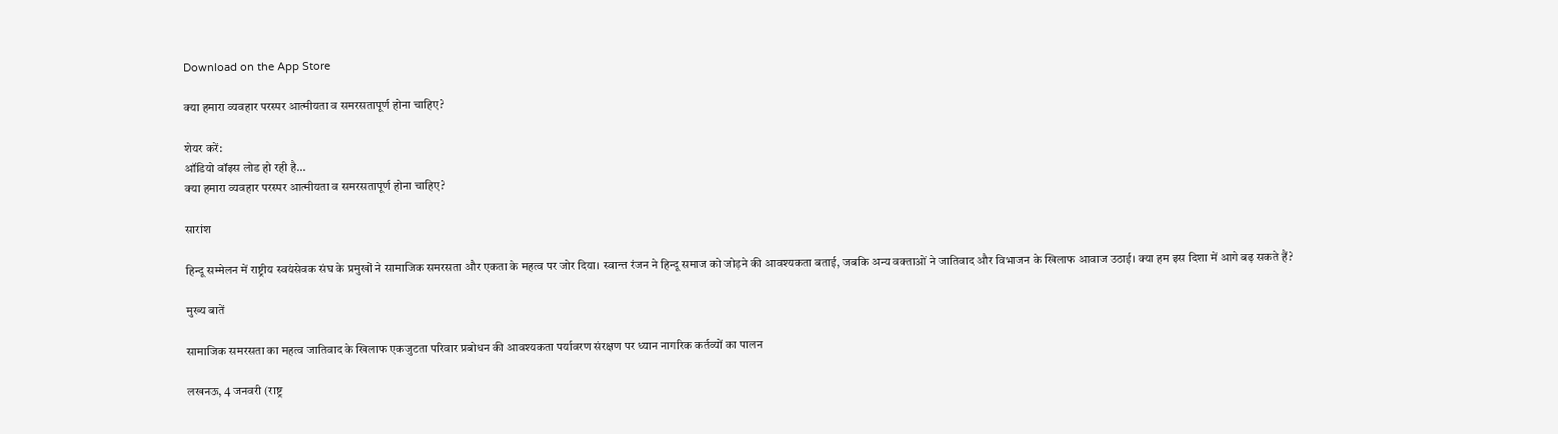Download on the App Store

क्या हमारा व्यवहार परस्पर आत्मीयता व समरसतापूर्ण होना चाहिए?

शेयर करें:
ऑडियो वॉइस लोड हो रही है…
क्या हमारा व्यवहार परस्पर आत्मीयता व समरसतापूर्ण होना चाहिए?

सारांश

हिन्दू सम्मेलन में राष्ट्रीय स्वयंसेवक संघ के प्रमुखों ने सामाजिक समरसता और एकता के महत्व पर जोर दिया। स्वान्त रंजन ने हिन्दू समाज को जोड़ने की आवश्यकता बताई, जबकि अन्य वक्ताओं ने जातिवाद और विभाजन के खिलाफ आवाज उठाई। क्या हम इस दिशा में आगे बढ़ सकते हैं?

मुख्य बातें

सामाजिक समरसता का महत्व जातिवाद के खिलाफ एकजुटता परिवार प्रबोधन की आवश्यकता पर्यावरण संरक्षण पर ध्यान नागरिक कर्तव्यों का पालन

लखनऊ, 4 जनवरी (राष्ट्र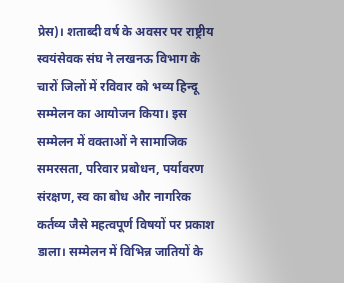प्रेस)। शताब्दी वर्ष के अवसर पर राष्ट्रीय स्वयंसेवक संघ ने लखनऊ विभाग के चारों जिलों में रविवार को भव्य हिन्दू सम्मेलन का आयोजन किया। इस सम्मेलन में वक्ताओं ने सामाजिक समरसता, परिवार प्रबोधन, पर्यावरण संरक्षण, स्व का बोध और नागरिक कर्तव्य जैसे महत्वपूर्ण विषयों पर प्रकाश डाला। सम्मेलन में विभिन्न जातियों के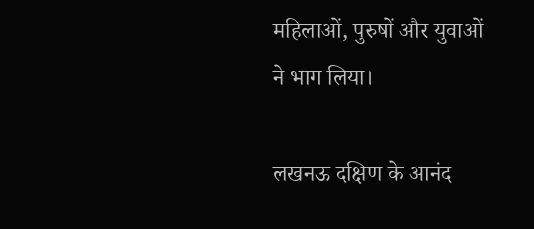महिलाओं, पुरुषों और युवाओं ने भाग लिया।

लखनऊ दक्षिण के आनंद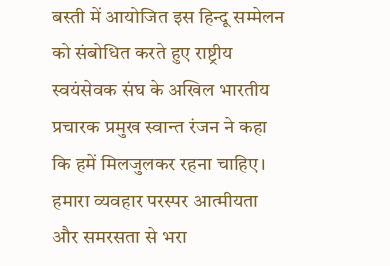बस्ती में आयोजित इस हिन्दू सम्मेलन को संबोधित करते हुए राष्ट्रीय स्वयंसेवक संघ के अखिल भारतीय प्रचारक प्रमुख स्वान्त रंजन ने कहा कि हमें मिलजुलकर रहना चाहिए। हमारा व्यवहार परस्पर आत्मीयता और समरसता से भरा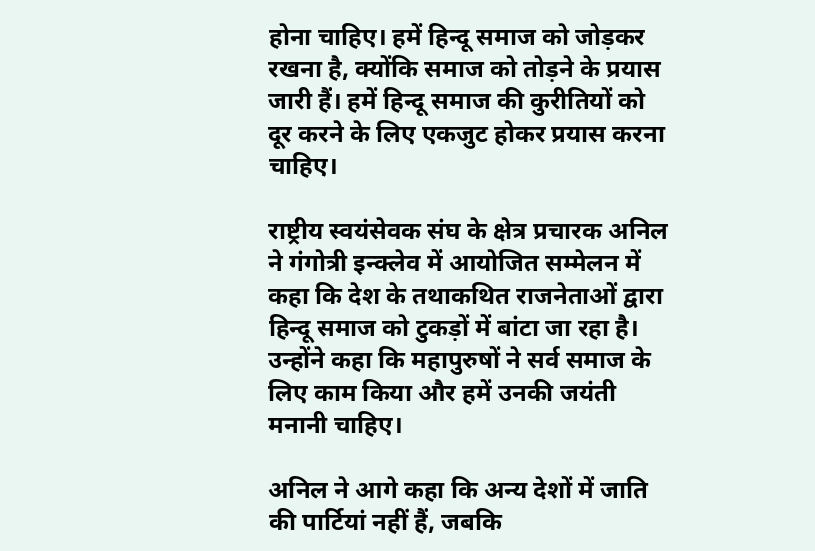होना चाहिए। हमें हिन्दू समाज को जोड़कर रखना है, क्योंकि समाज को तोड़ने के प्रयास जारी हैं। हमें हिन्दू समाज की कुरीतियों को दूर करने के लिए एकजुट होकर प्रयास करना चाहिए।

राष्ट्रीय स्वयंसेवक संघ के क्षेत्र प्रचारक अनिल ने गंगोत्री इन्क्लेव में आयोजित सम्मेलन में कहा कि देश के तथाकथित राजनेताओं द्वारा हिन्दू समाज को टुकड़ों में बांटा जा रहा है। उन्होंने कहा कि महापुरुषों ने सर्व समाज के लिए काम किया और हमें उनकी जयंती मनानी चाहिए।

अनिल ने आगे कहा कि अन्य देशों में जाति की पार्टियां नहीं हैं, जबकि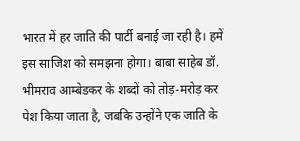भारत में हर जाति की पार्टी बनाई जा रही है। हमें इस साजिश को समझना होगा। बाबा साहेब डॉ. भीमराव आम्बेडकर के शब्दों को तोड़-मरोड़ कर पेश किया जाता है, जबकि उन्होंने एक जाति के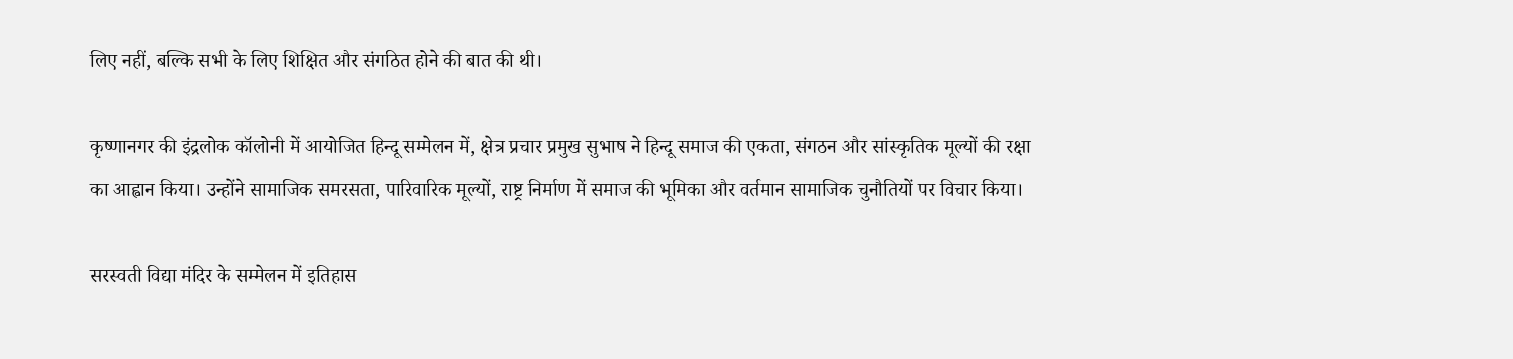लिए नहीं, बल्कि सभी के लिए शिक्षित और संगठित होने की बात की थी।

कृष्णानगर की इंद्रलोक कॉलोनी में आयोजित हिन्दू सम्मेलन में, क्षेत्र प्रचार प्रमुख सुभाष ने हिन्दू समाज की एकता, संगठन और सांस्कृतिक मूल्यों की रक्षा का आह्वान किया। उन्होंने सामाजिक समरसता, पारिवारिक मूल्यों, राष्ट्र निर्माण में समाज की भूमिका और वर्तमान सामाजिक चुनौतियों पर विचार किया।

सरस्वती विद्या मंदिर के सम्मेलन में इतिहास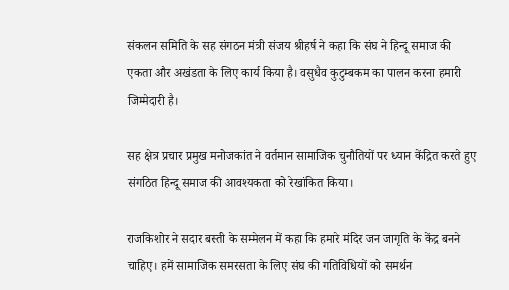संकलन समिति के सह संगठन मंत्री संजय श्रीहर्ष ने कहा कि संघ ने हिन्दू समाज की एकता और अखंडता के लिए कार्य किया है। वसुधैव कुटुम्बकम का पालन करना हमारी जिम्मेदारी है।

सह क्षेत्र प्रचार प्रमुख मनोजकांत ने वर्तमान सामाजिक चुनौतियों पर ध्यान केंद्रित करते हुए संगठित हिन्दू समाज की आवश्यकता को रेखांकित किया।

राजकिशोर ने सदार बस्ती के सम्मेलन में कहा कि हमारे मंदिर जन जागृति के केंद्र बनने चाहिए। हमें सामाजिक समरसता के लिए संघ की गतिविधियों को समर्थन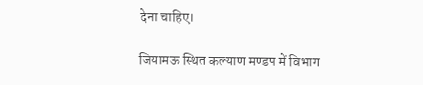देना चाहिए।

जियामऊ स्थित कल्याण मण्डप में विभाग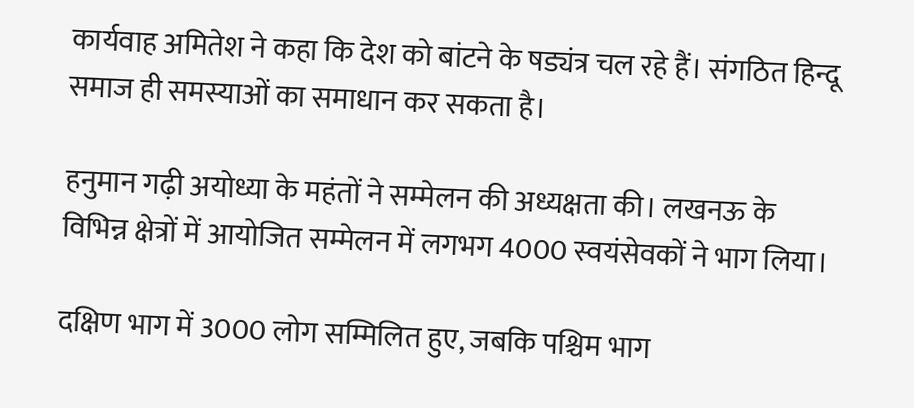कार्यवाह अमितेश ने कहा कि देश को बांटने के षड्यंत्र चल रहे हैं। संगठित हिन्दू समाज ही समस्याओं का समाधान कर सकता है।

हनुमान गढ़ी अयोध्या के महंतों ने सम्मेलन की अध्यक्षता की। लखनऊ के विभिन्न क्षेत्रों में आयोजित सम्मेलन में लगभग 4000 स्वयंसेवकों ने भाग लिया।

दक्षिण भाग में 3000 लोग सम्मिलित हुए, जबकि पश्चिम भाग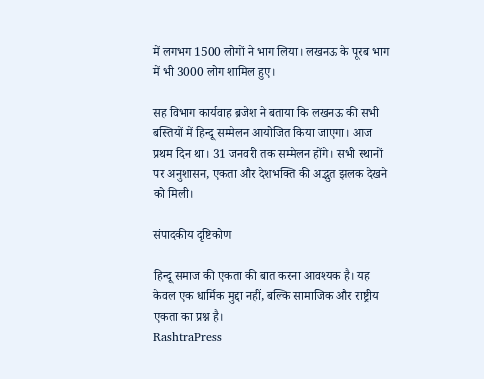में लगभग 1500 लोगों ने भाग लिया। लखनऊ के पूरब भाग में भी 3000 लोग शामिल हुए।

सह विभाग कार्यवाह ब्रजेश ने बताया कि लखनऊ की सभी बस्तियों में हिन्दू सम्मेलन आयोजित किया जाएगा। आज प्रथम दिन था। 31 जनवरी तक सम्मेलन होंगे। सभी स्थानों पर अनुशासन, एकता और देशभक्ति की अद्भुत झलक देखने को मिली।

संपादकीय दृष्टिकोण

हिन्दू समाज की एकता की बात करना आवश्यक है। यह केवल एक धार्मिक मुद्दा नहीं, बल्कि सामाजिक और राष्ट्रीय एकता का प्रश्न है।
RashtraPress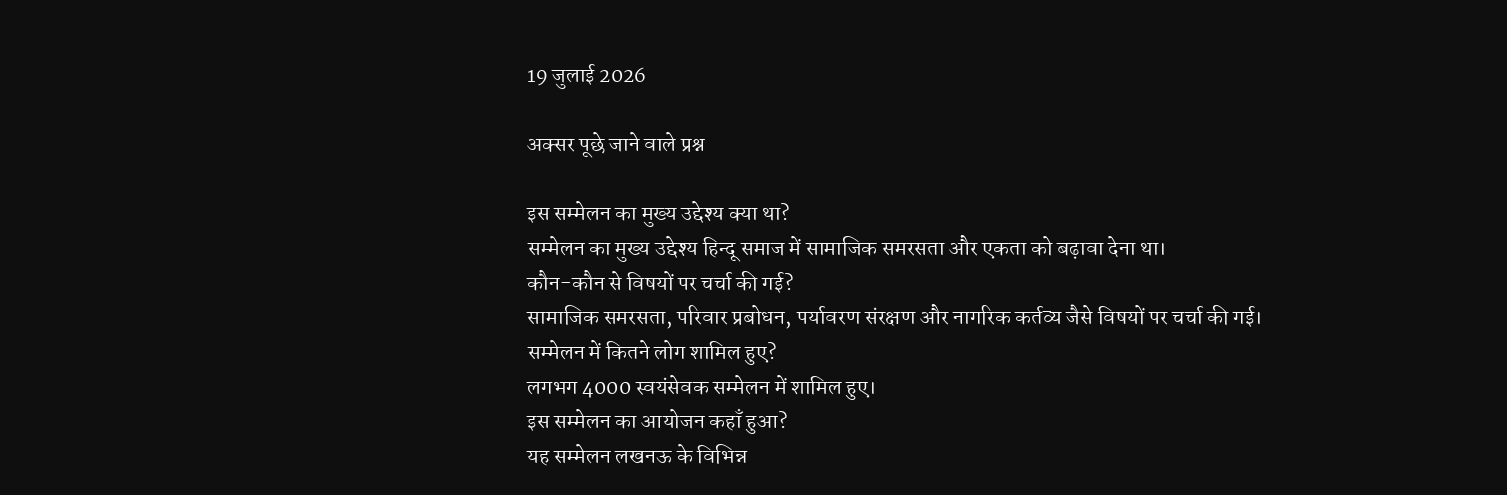19 जुलाई 2026

अक्सर पूछे जाने वाले प्रश्न

इस सम्मेलन का मुख्य उद्देश्य क्या था?
सम्मेलन का मुख्य उद्देश्य हिन्दू समाज में सामाजिक समरसता और एकता को बढ़ावा देना था।
कौन-कौन से विषयों पर चर्चा की गई?
सामाजिक समरसता, परिवार प्रबोधन, पर्यावरण संरक्षण और नागरिक कर्तव्य जैसे विषयों पर चर्चा की गई।
सम्मेलन में कितने लोग शामिल हुए?
लगभग 4000 स्वयंसेवक सम्मेलन में शामिल हुए।
इस सम्मेलन का आयोजन कहाँ हुआ?
यह सम्मेलन लखनऊ के विभिन्न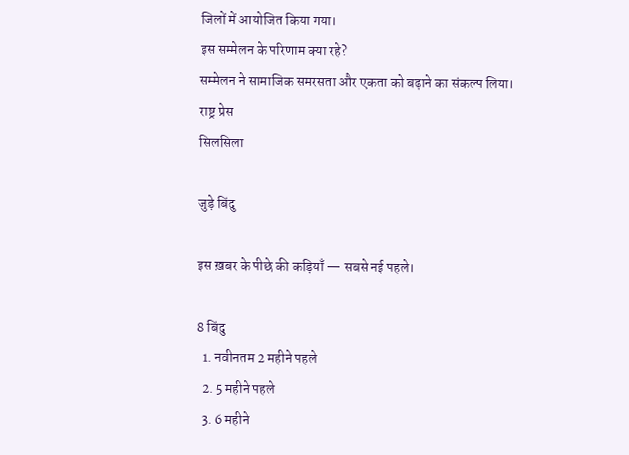जिलों में आयोजित किया गया।
इस सम्मेलन के परिणाम क्या रहे?
सम्मेलन ने सामाजिक समरसता और एकता को बढ़ाने का संकल्प लिया।
राष्ट्र प्रेस
सिलसिला

जुड़े बिंदु

इस ख़बर के पीछे की कड़ियाँ — सबसे नई पहले।

8 बिंदु
  1. नवीनतम 2 महीने पहले
  2. 5 महीने पहले
  3. 6 महीने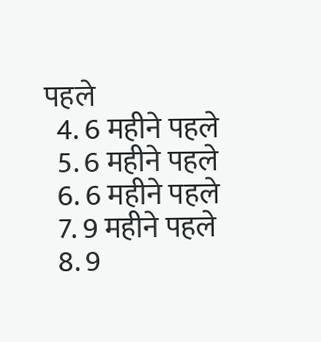पहले
  4. 6 महीने पहले
  5. 6 महीने पहले
  6. 6 महीने पहले
  7. 9 महीने पहले
  8. 9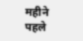महीने पहले